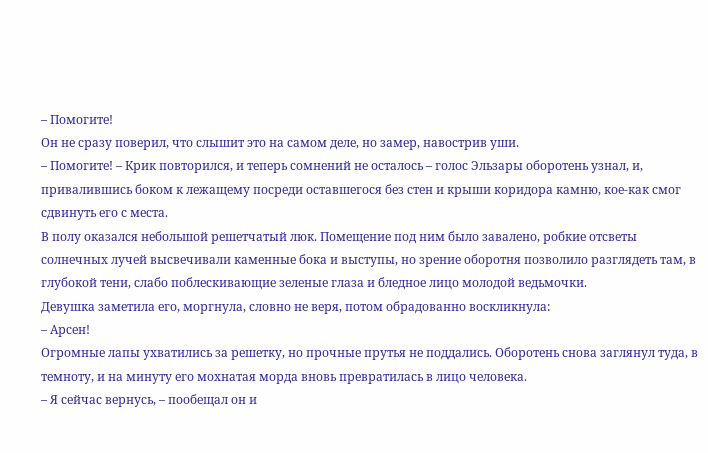– Помогите!
Он не сразу поверил, что слышит это на самом деле, но замер, навострив уши.
– Помогите! – Крик повторился, и теперь сомнений не осталось – голос Эльзары оборотень узнал, и, привалившись боком к лежащему посреди оставшегося без стен и крыши коридора камню, кое-как смог сдвинуть его с места.
В полу оказался небольшой решетчатый люк. Помещение под ним было завалено, робкие отсветы солнечных лучей высвечивали каменные бока и выступы, но зрение оборотня позволило разглядеть там, в глубокой тени, слабо поблескивающие зеленые глаза и бледное лицо молодой ведьмочки.
Девушка заметила его, моргнула, словно не веря, потом обрадованно воскликнула:
– Арсен!
Огромные лапы ухватились за решетку, но прочные прутья не поддались. Оборотень снова заглянул туда, в темноту, и на минуту его мохнатая морда вновь превратилась в лицо человека.
– Я сейчас вернусь, – пообещал он и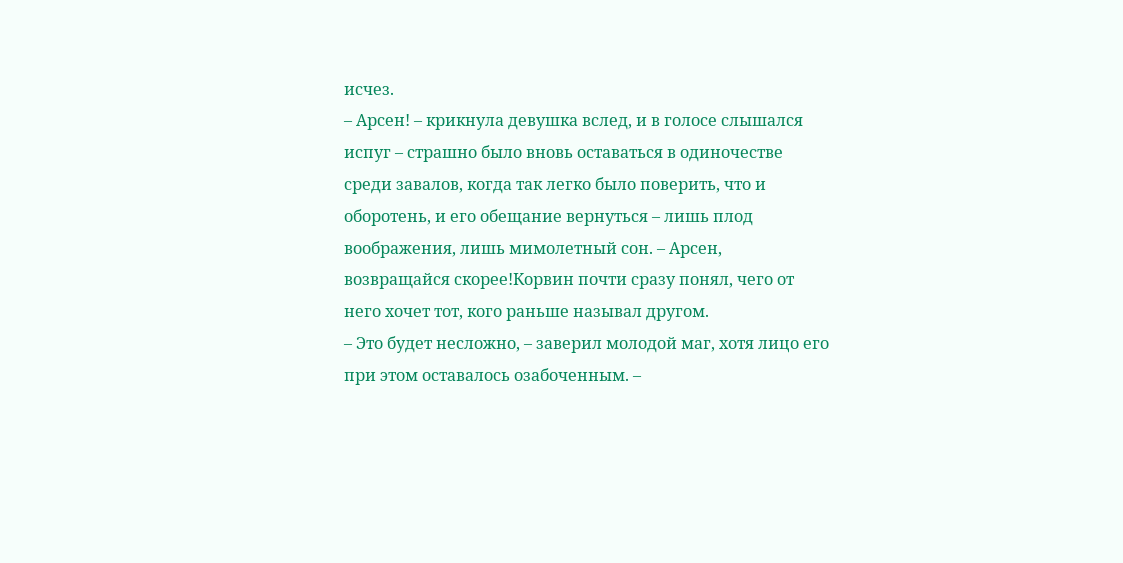исчез.
– Арсен! – крикнула девушка вслед, и в голосе слышался испуг – страшно было вновь оставаться в одиночестве среди завалов, когда так легко было поверить, что и оборотень, и его обещание вернуться – лишь плод воображения, лишь мимолетный сон. – Арсен, возвращайся скорее!Корвин почти сразу понял, чего от него хочет тот, кого раньше называл другом.
– Это будет несложно, – заверил молодой маг, хотя лицо его при этом оставалось озабоченным. –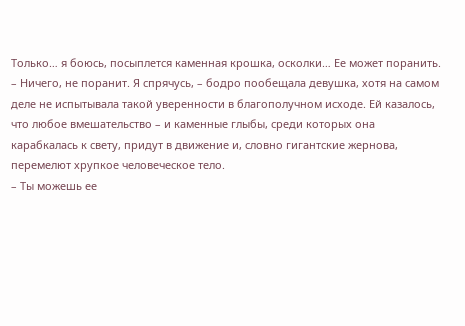Только… я боюсь, посыплется каменная крошка, осколки… Ее может поранить.
– Ничего, не поранит. Я спрячусь, – бодро пообещала девушка, хотя на самом деле не испытывала такой уверенности в благополучном исходе. Ей казалось, что любое вмешательство – и каменные глыбы, среди которых она карабкалась к свету, придут в движение и, словно гигантские жернова, перемелют хрупкое человеческое тело.
– Ты можешь ее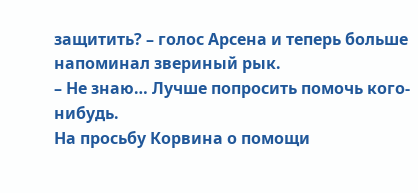защитить? – голос Арсена и теперь больше напоминал звериный рык.
– Не знаю… Лучше попросить помочь кого-нибудь.
На просьбу Корвина о помощи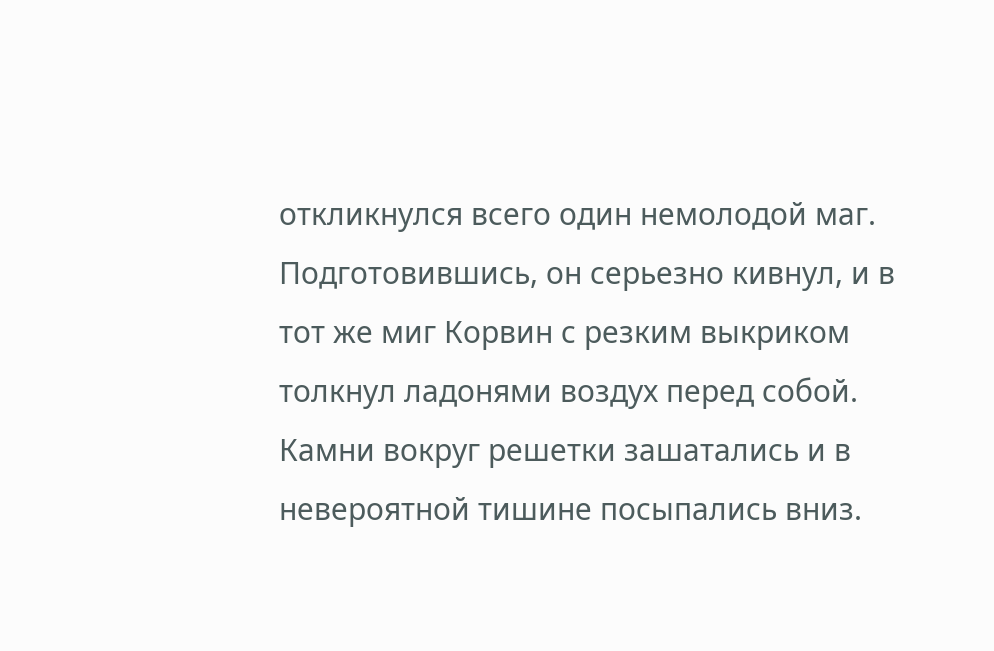откликнулся всего один немолодой маг. Подготовившись, он серьезно кивнул, и в тот же миг Корвин с резким выкриком толкнул ладонями воздух перед собой. Камни вокруг решетки зашатались и в невероятной тишине посыпались вниз.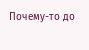Почему-то до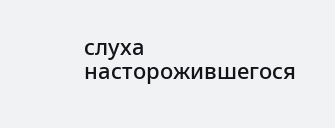слуха насторожившегося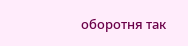оборотня так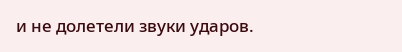и не долетели звуки ударов.